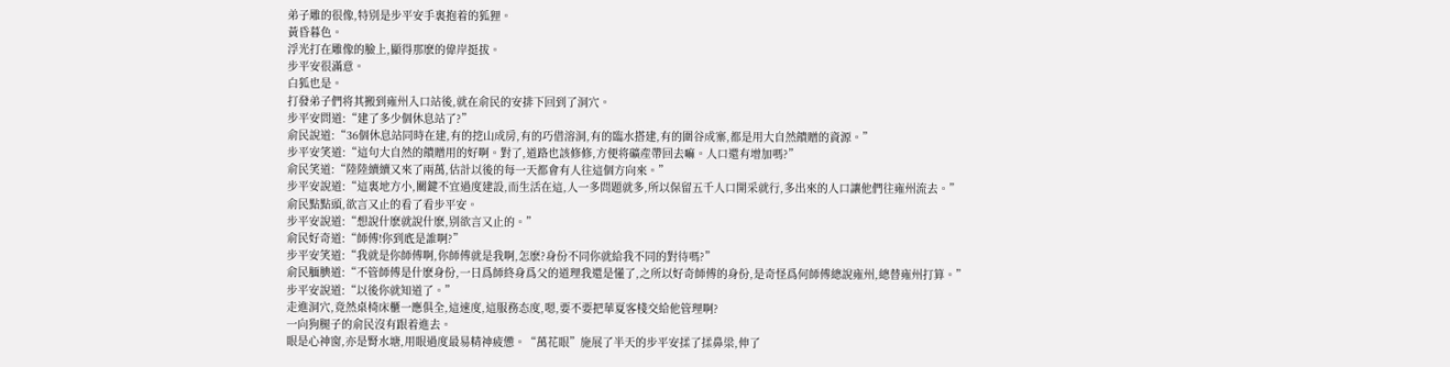弟子雕的很像,特别是步平安手裏抱着的狐狸。
黃昏暮色。
浮光打在雕像的臉上,顯得那麽的偉岸挺拔。
步平安很滿意。
白狐也是。
打發弟子們将其搬到雍州入口站後,就在俞民的安排下回到了洞穴。
步平安問道:“建了多少個休息站了?”
俞民說道:“36個休息站同時在建,有的挖山成房,有的巧借溶洞,有的臨水搭建,有的圍谷成寨,都是用大自然饋贈的資源。”
步平安笑道:“這句大自然的饋贈用的好啊。對了,道路也該修修,方便将礦産帶回去嘛。人口還有增加嗎?”
俞民笑道:“陸陸續續又來了兩萬,估計以後的每一天都會有人往這個方向來。”
步平安說道:“這裏地方小,關鍵不宜過度建設,而生活在這,人一多問題就多,所以保留五千人口開采就行,多出來的人口讓他們往雍州流去。”
俞民點點頭,欲言又止的看了看步平安。
步平安說道:“想說什麽就說什麽,别欲言又止的。”
俞民好奇道:“師傅!你到底是誰啊?”
步平安笑道:“我就是你師傅啊,你師傅就是我啊,怎麽?身份不同你就給我不同的對待嗎?”
俞民腼腆道:“不管師傅是什麽身份,一日爲師終身爲父的道理我還是懂了,之所以好奇師傅的身份,是奇怪爲何師傅總說雍州,總替雍州打算。”
步平安說道:“以後你就知道了。”
走進洞穴,竟然桌椅床櫃一應俱全,這速度,這服務态度,嗯,要不要把華夏客棧交給他管理啊?
一向狗腿子的俞民沒有跟着進去。
眼是心神窗,亦是腎水塘,用眼過度最易精神疲憊。“萬花眼”施展了半天的步平安揉了揉鼻梁,伸了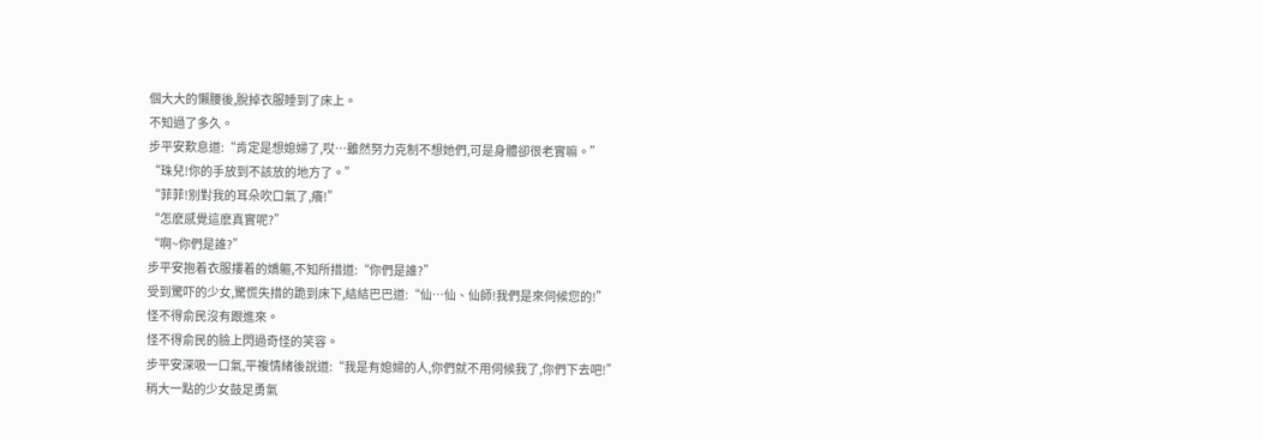個大大的懶腰後,脫掉衣服睡到了床上。
不知過了多久。
步平安歎息道:“肯定是想媳婦了,哎…雖然努力克制不想她們,可是身體卻很老實嘛。”
“珠兒!你的手放到不該放的地方了。”
“菲菲!别對我的耳朵吹口氣了,癢!”
“怎麽感覺這麽真實呢?”
“啊~你們是誰?”
步平安抱着衣服摟着的嬌軀,不知所措道:“你們是誰?”
受到驚吓的少女,驚慌失措的跪到床下,結結巴巴道:“仙…仙、仙師!我們是來伺候您的!”
怪不得俞民沒有跟進來。
怪不得俞民的臉上閃過奇怪的笑容。
步平安深吸一口氣,平複情緒後說道:“我是有媳婦的人,你們就不用伺候我了,你們下去吧!”
稍大一點的少女鼓足勇氣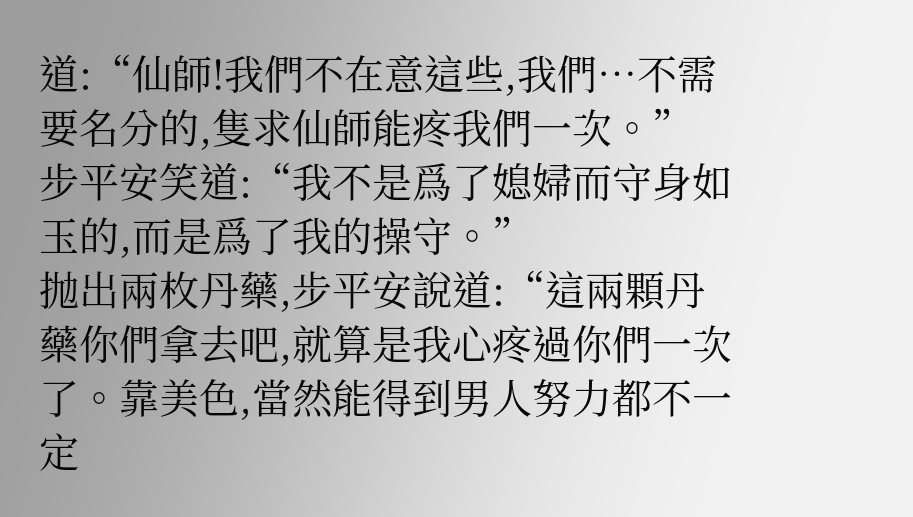道:“仙師!我們不在意這些,我們…不需要名分的,隻求仙師能疼我們一次。”
步平安笑道:“我不是爲了媳婦而守身如玉的,而是爲了我的操守。”
抛出兩枚丹藥,步平安說道:“這兩顆丹藥你們拿去吧,就算是我心疼過你們一次了。靠美色,當然能得到男人努力都不一定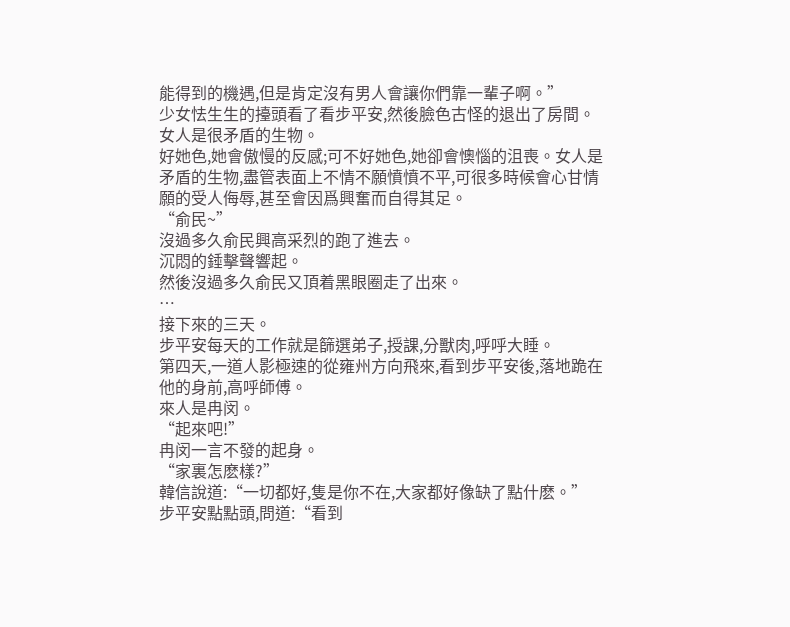能得到的機遇,但是肯定沒有男人會讓你們靠一輩子啊。”
少女怯生生的擡頭看了看步平安,然後臉色古怪的退出了房間。
女人是很矛盾的生物。
好她色,她會傲慢的反感;可不好她色,她卻會懊惱的沮喪。女人是矛盾的生物,盡管表面上不情不願憤憤不平,可很多時候會心甘情願的受人侮辱,甚至會因爲興奮而自得其足。
“俞民~”
沒過多久俞民興高采烈的跑了進去。
沉悶的錘擊聲響起。
然後沒過多久俞民又頂着黑眼圈走了出來。
…
接下來的三天。
步平安每天的工作就是篩選弟子,授課,分獸肉,呼呼大睡。
第四天,一道人影極速的從雍州方向飛來,看到步平安後,落地跪在他的身前,高呼師傅。
來人是冉闵。
“起來吧!”
冉闵一言不發的起身。
“家裏怎麽樣?”
韓信說道:“一切都好,隻是你不在,大家都好像缺了點什麽。”
步平安點點頭,問道:“看到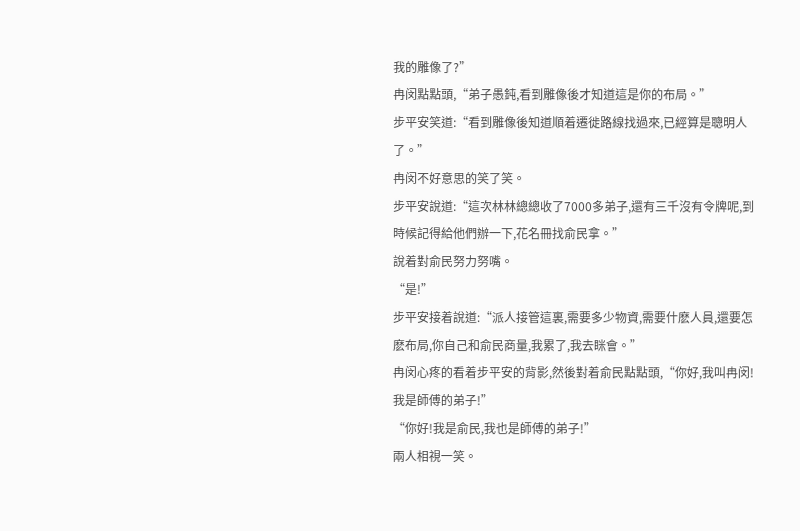我的雕像了?”
冉闵點點頭,“弟子愚鈍,看到雕像後才知道這是你的布局。”
步平安笑道:“看到雕像後知道順着遷徙路線找過來,已經算是聰明人了。”
冉闵不好意思的笑了笑。
步平安說道:“這次林林總總收了7000多弟子,還有三千沒有令牌呢,到時候記得給他們辦一下,花名冊找俞民拿。”
說着對俞民努力努嘴。
“是!”
步平安接着說道:“派人接管這裏,需要多少物資,需要什麽人員,還要怎麽布局,你自己和俞民商量,我累了,我去眯會。”
冉闵心疼的看着步平安的背影,然後對着俞民點點頭,“你好,我叫冉闵!我是師傅的弟子!”
“你好!我是俞民,我也是師傅的弟子!”
兩人相視一笑。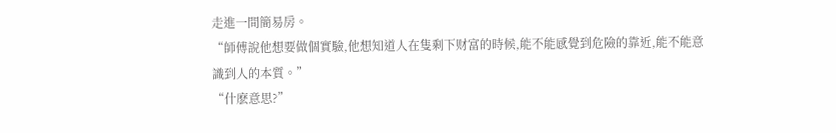走進一間簡易房。
“師傅說他想要做個實驗,他想知道人在隻剩下财富的時候,能不能感覺到危險的靠近,能不能意識到人的本質。”
“什麽意思?”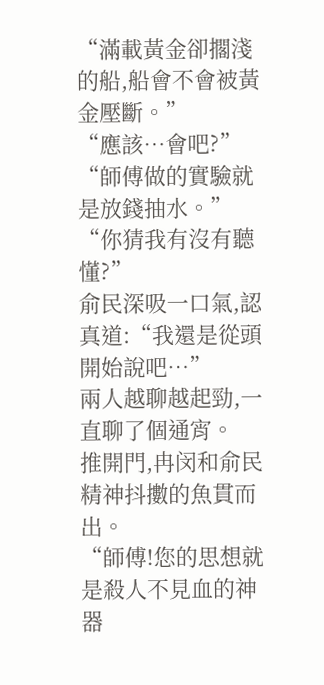“滿載黃金卻擱淺的船,船會不會被黃金壓斷。”
“應該…會吧?”
“師傅做的實驗就是放錢抽水。”
“你猜我有沒有聽懂?”
俞民深吸一口氣,認真道:“我還是從頭開始說吧…”
兩人越聊越起勁,一直聊了個通宵。
推開門,冉闵和俞民精神抖擻的魚貫而出。
“師傅!您的思想就是殺人不見血的神器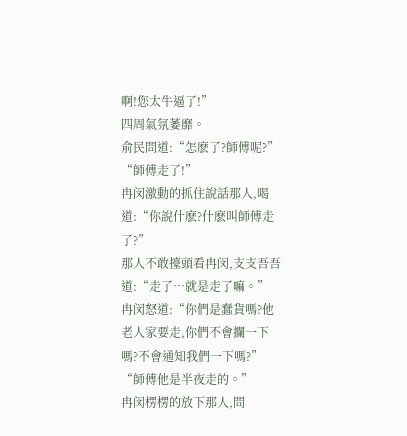啊!您太牛逼了!”
四周氣氛萎靡。
俞民問道:“怎麽了?師傅呢?”
“師傅走了!”
冉闵激動的抓住說話那人,喝道:“你說什麽?什麽叫師傅走了?”
那人不敢擡頭看冉闵,支支吾吾道:“走了…就是走了嘛。”
冉闵怒道:“你們是蠢貨嗎?他老人家要走,你們不會攔一下嗎?不會通知我們一下嗎?”
“師傅他是半夜走的。”
冉闵楞楞的放下那人,問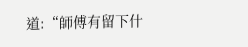道:“師傅有留下什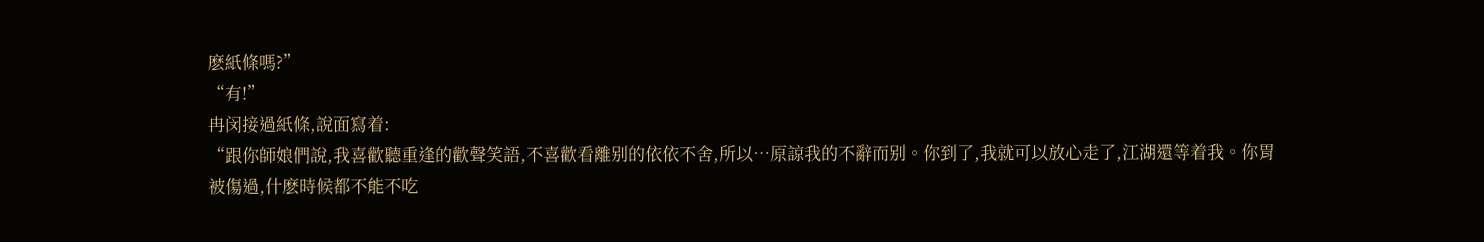麽紙條嗎?”
“有!”
冉闵接過紙條,說面寫着:
“跟你師娘們說,我喜歡聽重逢的歡聲笑語,不喜歡看離别的依依不舍,所以…原諒我的不辭而别。你到了,我就可以放心走了,江湖還等着我。你胃被傷過,什麽時候都不能不吃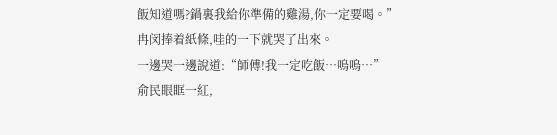飯知道嗎?鍋裏我給你準備的雞湯,你一定要喝。”
冉闵捧着紙條,哇的一下就哭了出來。
一邊哭一邊說道:“師傅!我一定吃飯…嗚嗚…”
俞民眼眶一紅,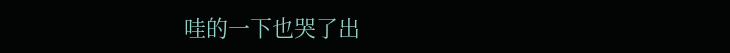哇的一下也哭了出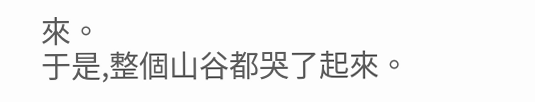來。
于是,整個山谷都哭了起來。